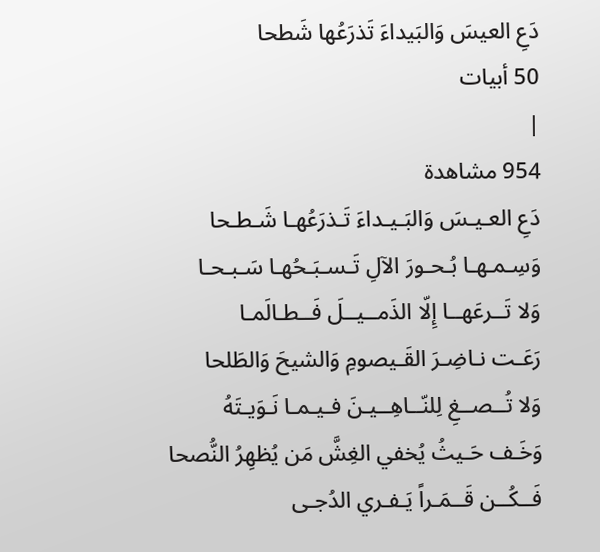دَعِ العيسَ وَالبَيداءَ تَذرَعُها شَطحا
50 أبيات
|
954 مشاهدة
دَعِ العـيـسَ وَالبَـيـداءَ تَـذرَعُهـا شَـطـحا
وَسِـمـهـا بُـحـورَ الآلِ تَـسـبَـحُهـا سَـبـحـا
وَلا تَــرعَهــا إِلّا الذَمــيــلَ فَــطـالَمـا
رَعَـت نـاضِـرَ القَـيصومِ وَالشيحَ وَالطَلحا
وَلا تُــصــغِ لِلنّــاهِــيـنَ فـيـمـا نَـوَيـتَهُ
وَخَـف حَـيثُ يُخفي الغِشَّ مَن يُظهِرُ النُّصحا
فَــكُــن قَــمَـراً يَـفـري الدُجـى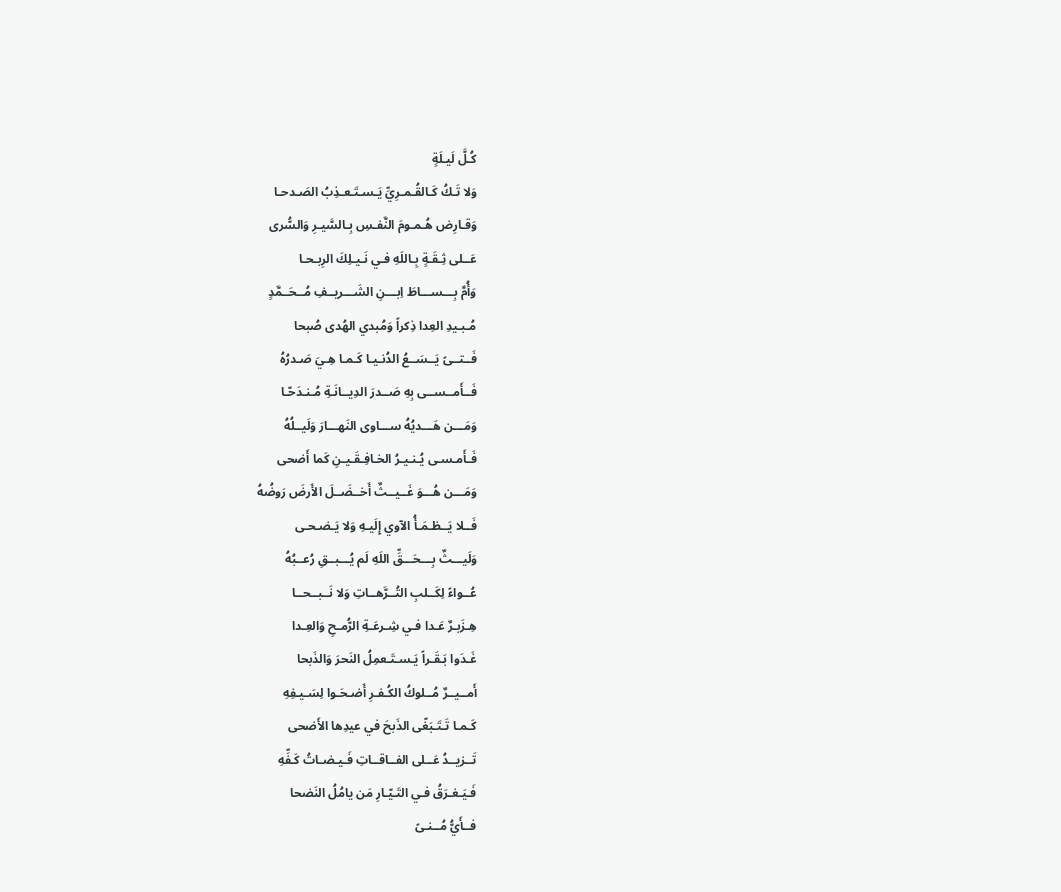كُـلَّ لَيـلَةٍ
وَلا تَـكُ كَـالقُـمـرِيِّ يَـسـتَـعـذِبُ الصَـدحـا
وَقـارِض هُـمـومَ النَّفـسِ بِـالسَّيـرِ وَالسُّرى
عَــلى ثِـقَـةٍ بِـاللَهِ فـي نَـيـلِكَ الرِبـحـا
وَأُمَّ بِـــســـاطَ اِبـــنِ الشَـــريــفِ مُــحَــمَّدٍ
مُـبـيدِ العِدا ذِكراً وَمُبدي الهُدى صُبحا
فَــتــىً يَــسَــعُ الدُنـيـا كَـمـا هِـيَ صَـدرُهُ
فَــأَمــســى بِهِ صَــدرَ الدِيــانَـةِ مُـنـدَحّـا
وَمَـــن هَـــديُهُ ســـاوى النَهـــارَ وَلَيــلُهُ
فَـأَمـسـى يُـنـيـرُ الخـافِـقَـيـنِ كَما أَضحى
وَمَـــن هُـــوَ غَــيــثٌ أَخــضَــلَ الأَرضَ رَوضُهُ
فَــلا يَــظـمَـأُ الآوي إِلَيـهِ وَلا يَـضـحـى
وَلَيـــثٌ بِـــحَـــقِّ اللَهِ لَم يُـــبــقِ رُعــبُهُ
عُــواءً لِكَــلبِ التُــرَّهــاتِ وَلا نَــبــحــا
هِـزَبـرٌ عَـدا فـي شِـرعَـةِ الرُّمـحِ وَالعِـدا
غَـدَوا بَـقَـراً يَـسـتَـعمِلُ النَحرَ وَالذَبحا
أَمــيــرٌ مُــلوكُ الكُـفـرِ أَضـحَـوا لِسَـيـفِهِ
كَـمـا تَـتَـبَغّى الذَبحَ في عيدِها الأَضحى
تَــزيــدُ عَــلى الفــاقــاتِ فَـيـضـاتُ كَـفِّهِ
فَـيَـغـرَقُ فـي التَـيّـارِ مَن يامُلُ النَضحا
فــأَيُّ مُــنـىً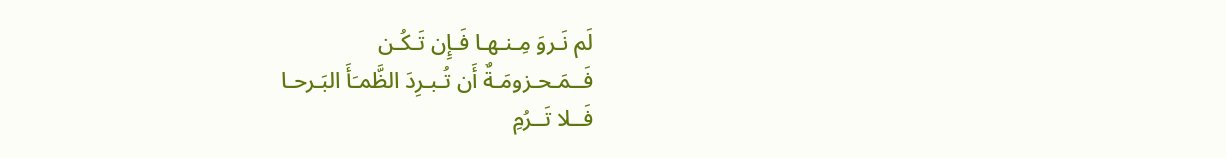لَم نَـروَ مِـنـهـا فَـإِن تَـكُـن
فَــمَـحـزومَـةٌ أَن تُـبـرِدَ الظَّمـَأَ البَـرحـا
فَــلا تَــرُمِ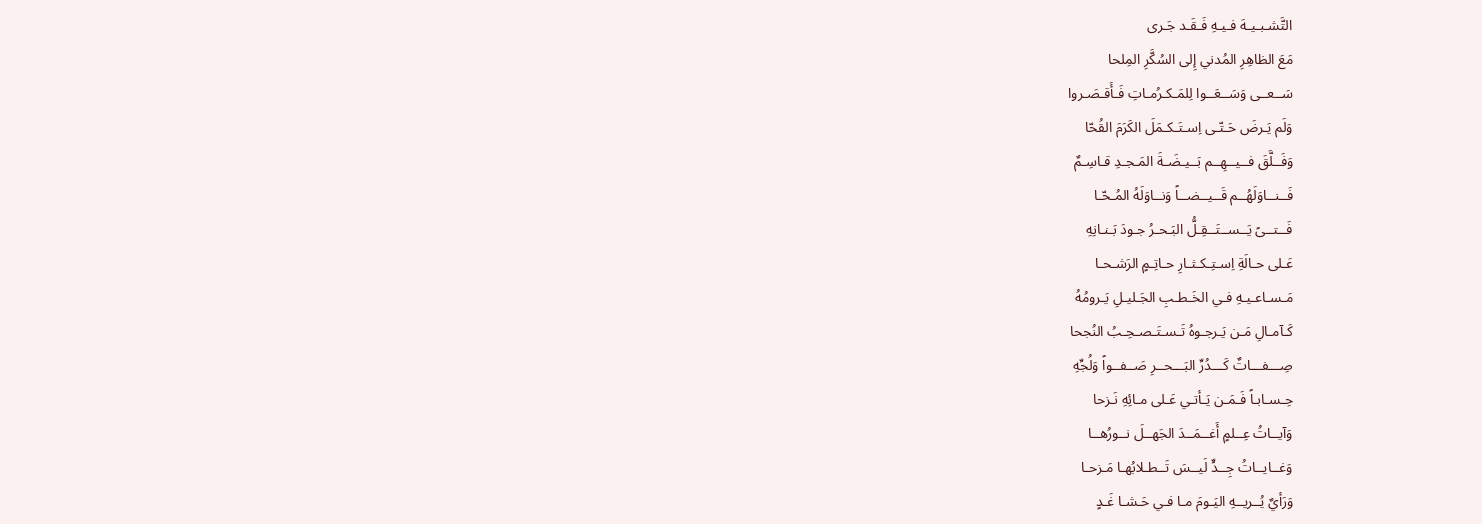التَّشـبـيـهَ فـيـهِ فَـقَـد جَـرى
مَعَ الظاهِرِ المُدني إِلى السُكَّرِ المِلحا
سَــعــى وَسَــعَــوا لِلمَـكـرُمـاتِ فَـأَقـصَـروا
وَلَم يَـرضَ حَـتّـى اِسـتَـكـمَلَ الكَرَمَ القُحّا
وَفَــلَّقَ فــيــهِــم بَــيـضَـةَ المَـجـدِ قـاسِـمٌ
فَــنــاوَلَهُــم قَــيــضــاً وَنــاوَلَهُ المُـحّـا
فَــتــىً يَــســتَــقِـلُّ البَـحـرُ جـودَ بَـنـانِهِ
عَـلى حـالَةِ اِسـتِـكـثـارِ حـاتِـمٍ الرَشـحـا
مَـسـاعـيـهِ فـي الخَـطـبِ الجَـليـلِ يَـرومُهُ
كَـآمـالِ مَـن يَـرجـوهُ تَـسـتَـصـحِـبُ النُجحا
صِـــفـــاتٌ كَـــدُرِّ البَـــحــرِ صَــفــواً وَلُجِّهِ
حِـسـابـاً فَـمَـن يَـأتـي عَـلى مـائِهِ نَـزحا
وَآيــاتُ عِــلمٍ أَغــمَــدَ الجَهــلَ نــورُهــا
وَغــايــاتُ جِــدٍّ لَيــسَ تَــطـلابُهـا مَـزحـا
وَرَأيٌ يُــريــهِ اليَـومَ مـا فـي حَـشـا غَـدٍ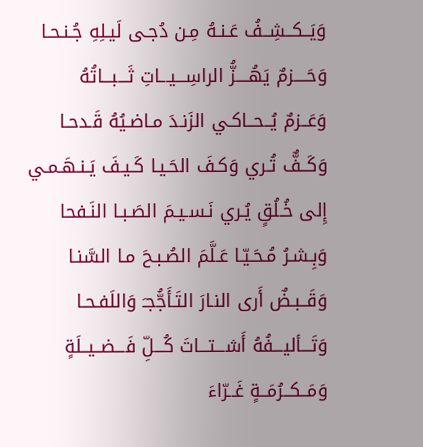وَيَــكــشِــفُ عَـنـهُ مِـن دُجـى لَيـلِهِ جُـنـحـا
وَحَــــزمٌ يَهُــــزُّ الراسِـــيـــاتِ ثَـــبـــاتُهُ
وَعَــزمٌ يُــحــاكـي الزَنـدَ مـاضـيُهُ قَـدحـا
وَكَــفٌّ تُـري وَكـفَ الحَـيـا كَـيـفَ يَـنـهَـمـي
إِلى خُـلُقٍ يُـري نَـسـيـمَ الصَـبـا النَـفحا
وَبِـشـرُ مُـحَـيّـا عَـلَّمَ الصُـبـحَ مـا السَّنـا
وَقَــبـضٌ أَرى النـارَ التَـأَجُّجـَ وَاللَفـحـا
وَتَـــأليـــفُهُ أَشـــتـــاتَ كُـــلِّ فَـــضــيــلَةٍ
وَمَــكــرُمَــةٍ غَــرّاءَ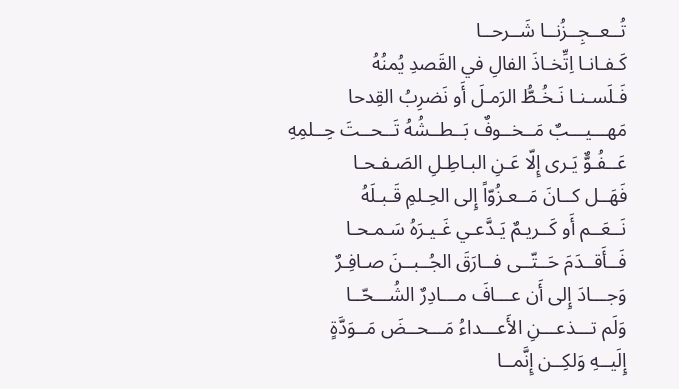تُــعــجِــزُنــا شَــرحــا
كَـفـانـا اِتِّخـاذَ الفالِ في القَصدِ يُمنُهُ
فَـلَسـنـا نَـخُـطُّ الرَمـلَ أَو نَضرِبُ القِدحا
مَهـــيـــبٌ مَــخــوفٌ بَــطــشُهُ تَــحــتَ حِــلمِهِ
عَــفُـوٌّ يَـرى إِلّا عَـنِ البـاطِـلِ الصَـفـحـا
فَهَــل كــانَ مَــعـزُوّاً إِلى الحِـلمِ قَـبـلَهُ
نَــعَــم أَو كَــريـمٌ يَـدَّعـي غَـيـرَهُ سَـمـحـا
فَــأَقــدَمَ حَــتّــى فــارَقَ الجُــبــنَ صـافِـرٌ
وَجـــادَ إِلى أَن عـــافَ مـــادِرٌ الشُـــحّــا
وَلَم تـــذعـــنِ الأَعـــداءُ مَـــحــضَ مَــوَدَّةٍ
إِلَيــهِ وَلكِــن إِنَّمــا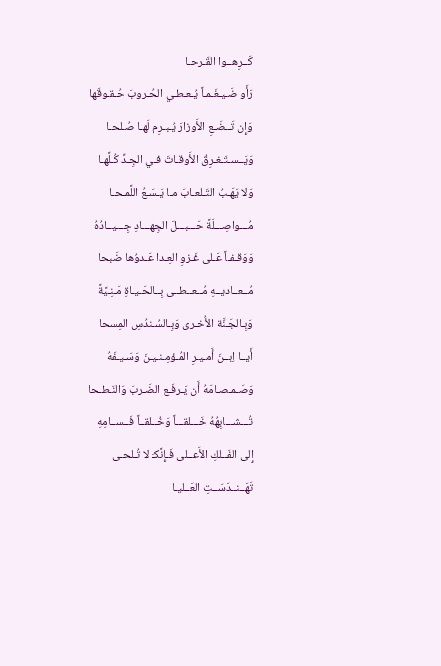كَــرِهــوا القَـرحـا
رَأَو ضَـيـغَـمـاً يُـعـطـي الحُـروبَ حُـقـوقَها
وَإِن تَــضَـعِ الأَوزارَ يُـبـرِم لَهـا صُـلحـا
وَيَــسـتَـغـرِقُ الأَوقـاتَ فـي الجِـدِّ كُـلَّهـا
وَلا يَهَـبُ التَـلعـابَ مـا يَـسَـعُ اللَّمـحـا
مُـــواصِـــلَةً حَـــبـــلَ الجِهـــادِ جِـــيــادُهُ
وَوَقـفـاً عَـلى غَـزوِ العِـدا عَـدوُها ضَبحا
مُــعــاديــهِ مُــعــطــى بِــالحَـيـاةِ مَـنِـيَّةً
وَبِـالجَـنَّة الأُخـرى وَبِـالسُـندُسِ المِسحا
أَيــا اِبــنَ أَمـيـرِ المُـؤمِـنـيـنَ وَسَـيـفَهُ
وَصَـمـصـامَهُ أَن يَـرفَـع الضَـربَ وَالنَـطـحا
تُـــشـــابِهُهُ خَـــلقـــاً وَخُــلقــاً فَــســامِهِ
إِلى الفَــلكِ الأَعــلى فَـإِنَّكـَ لا تُـلحـى
تَهَــنــدَسَــتِ العَــليـا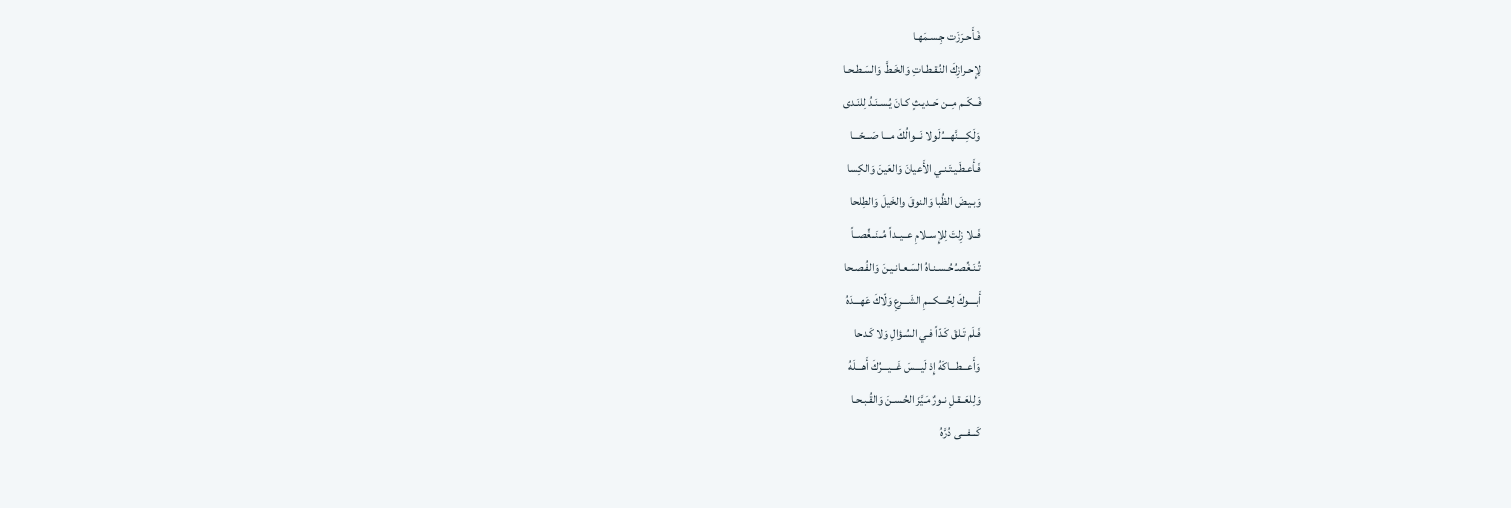فَـأَحـرَزَت جِـسـمَهـا
لِإِحـرازِكَ النُـقـطـاتِ وَالخَـطَّ وَالسَـطـحـا
فَــكَــم مِــن حَــديـثٍ كـانَ يُـسـنَـدُ لِلنَـدى
وَلَكِــــنَّهــــُ لَولا نَـــوالُكَ مـــا صَـــحّـــا
فَـأَعـطَـيـتَـنـي الأَعيانَ وَالعَينَ وَالكِسا
وَبـيـضَ الظُبا وَالنوقَ والخَيلَ وَالطِلحا
فَــلا زِلتَ لِلإِســلامِ عــيــداً مُــنَــغِّصــاً
تُـنَـغِّصـُ حُـسـنـاهُ السَـعـانـيـنَ وَالفُـصـحا
أَبــــوكَ لِحُـــكـــمِ الشَـــرعِ وَلّاكَ عَهـــدَهُ
فَـلَم تَـلقَ كَـدّاً فـي السُـؤالِ وَلا كَـدحا
وَأَعـــطـــاكَهُ إِذ لَيـــسَ غَـــيـــرُكَ أَهـــلَهُ
وَلِلعَــقـلِ نـورٌ مَـيَّزَ الحُـسـنَ وَالقُـبـحـا
كَـــفـــى دُرَّهُ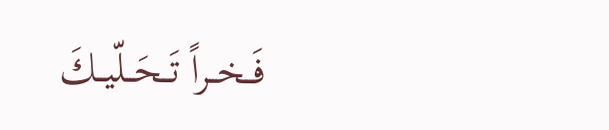فَــخــراً تَــحَــلّيــكَ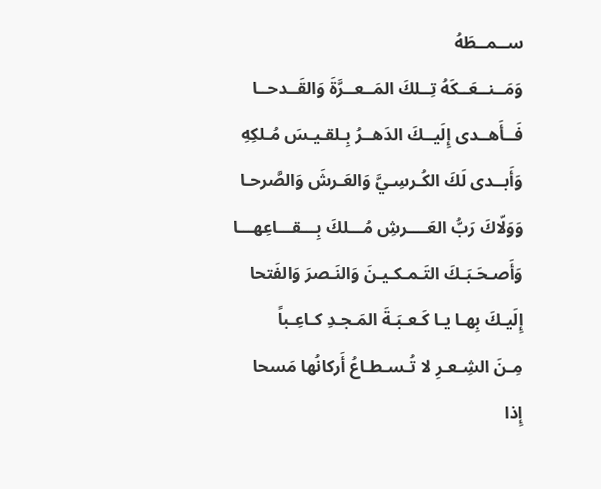ســمــطَهُ
وَمَــنــعَــكَهُ تِــلكَ المَــعــرَّةَ وَالقَــدحــا
فَــأَهــدى إِلَيــكَ الدَهــرُ بِـلقـيـسَ مُـلكِهِ
وَأَبــدى لَكَ الكُـرسِـيَّ وَالعَـرشَ وَالصَّرحـا
وَوَلّاكَ رَبُّ العَــــرشِ مُـــلكَ بِـــقـــاعِهـــا
وَأَصـحَـبَـكَ التَـمـكـيـنَ وَالنَـصرَ وَالفَتحا
إِلَيـكَ بِهـا يـا كَـعـبَـةَ المَـجـدِ كـاعِـباً
مِـنَ الشِـعـرِ لا تُـسـطـاعُ أَركانُها مَسحا
إِذا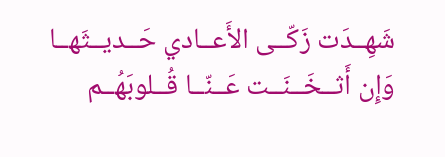شَهِــدَت زَكّــى الأَعــادي حَــديــثَهــا
وَإِن أَثــخَــنَــت عَــنّــا قُــلوبَهُــم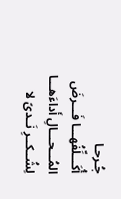جُـرحـا
أُكَـــلِّفُهـــا فَـــرضَ المُـــحـــالِ أَداءَهـــا
لِشُــكــرِ نَــدىً لا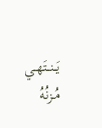يَــنــتَهـي مُـزنُهُ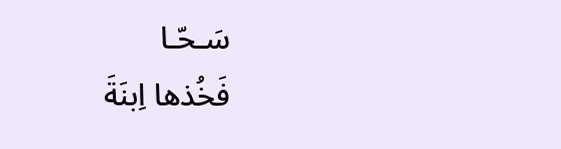سَـحّـا
فَخُذها اِبنَةَ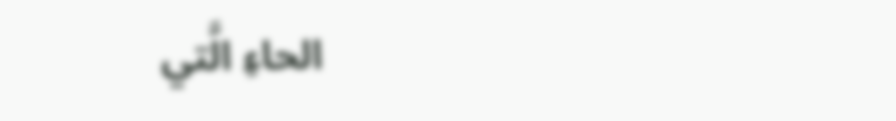الحاءِ الَّتي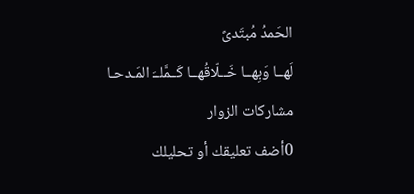الحَمدُ مُبتَدىً
لَهــا وَبِهــا خَــلّاقُهــا كَــمَّلــَ المَـدحـا
مشاركات الزوار
0أضف تعليقك أو تحليلك